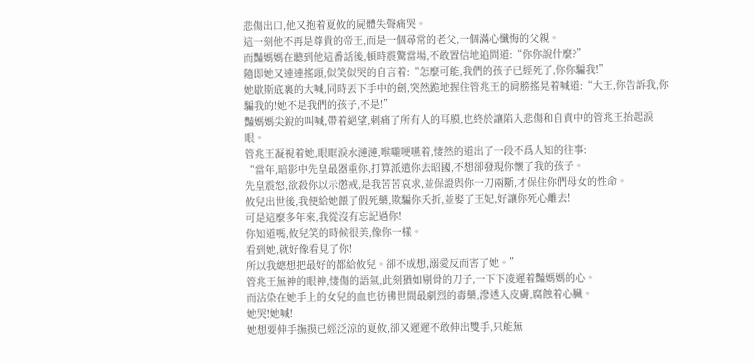悲傷出口,他又抱着夏攸的屍體失聲痛哭。
這一刻他不再是尊貴的帝王,而是一個尋常的老父,一個滿心懺悔的父親。
而豔媽媽在聽到他這番話後,頓時震驚當場,不敢置信地追問道:“你你說什麼?”
隨即她又連連搖頭,似笑似哭的自言着:“怎麼可能,我們的孩子已經死了,你你騙我!”
她歇斯底裏的大喊,同時丟下手中的劍,突然跪地握住管兆王的肩膀搖晃着喊道:“大王,你告訴我,你騙我的!她不是我們的孩子,不是!”
豔媽媽尖銳的叫喊,帶着絕望,刺痛了所有人的耳膜,也終於讓陷入悲傷和自責中的管兆王抬起淚眼。
管兆王凝視着她,眼眶淚水漣漣,喉嚨哽嚥着,悽然的道出了一段不爲人知的往事:
“當年,暗影中先皇最器重你,打算派遣你去昭國,不想卻發現你懷了我的孩子。
先皇震怒,欲殺你以示懲戒,是我苦苦哀求,並保證與你一刀兩斷,才保住你們母女的性命。
攸兒出世後,我便給她餵了假死藥,欺騙你夭折,並娶了王妃,好讓你死心離去!
可是這麼多年來,我從沒有忘記過你!
你知道嗎,攸兒笑的時候很美,像你一樣。
看到她,就好像看見了你!
所以我總想把最好的都給攸兒。卻不成想,溺愛反而害了她。”
管兆王無神的眼神,悽傷的語氣,此刻猶如剔骨的刀子,一下下凌遲着豔媽媽的心。
而沾染在她手上的女兒的血也彷彿世間最劇烈的毒藥,滲透入皮膚,腐蝕着心臟。
她哭!她喊!
她想要伸手撫摸已經泛涼的夏攸,卻又遲遲不敢伸出雙手,只能無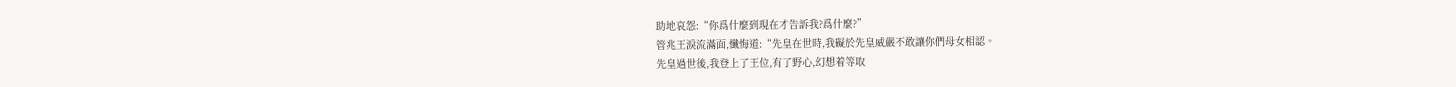助地哀怨:“你爲什麼到現在才告訴我?爲什麼?”
管兆王淚流滿面,懺悔道:“先皇在世時,我礙於先皇威嚴不敢讓你們母女相認。
先皇過世後,我登上了王位,有了野心,幻想着等取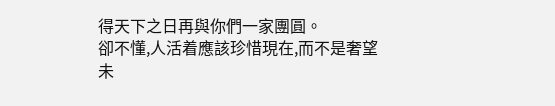得天下之日再與你們一家團圓。
卻不懂,人活着應該珍惜現在,而不是奢望未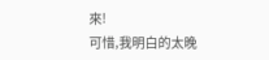來!
可惜,我明白的太晚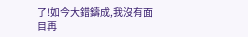了!如今大錯鑄成,我沒有面目再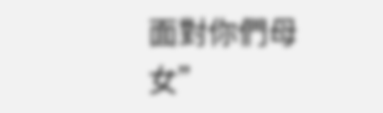面對你們母女”